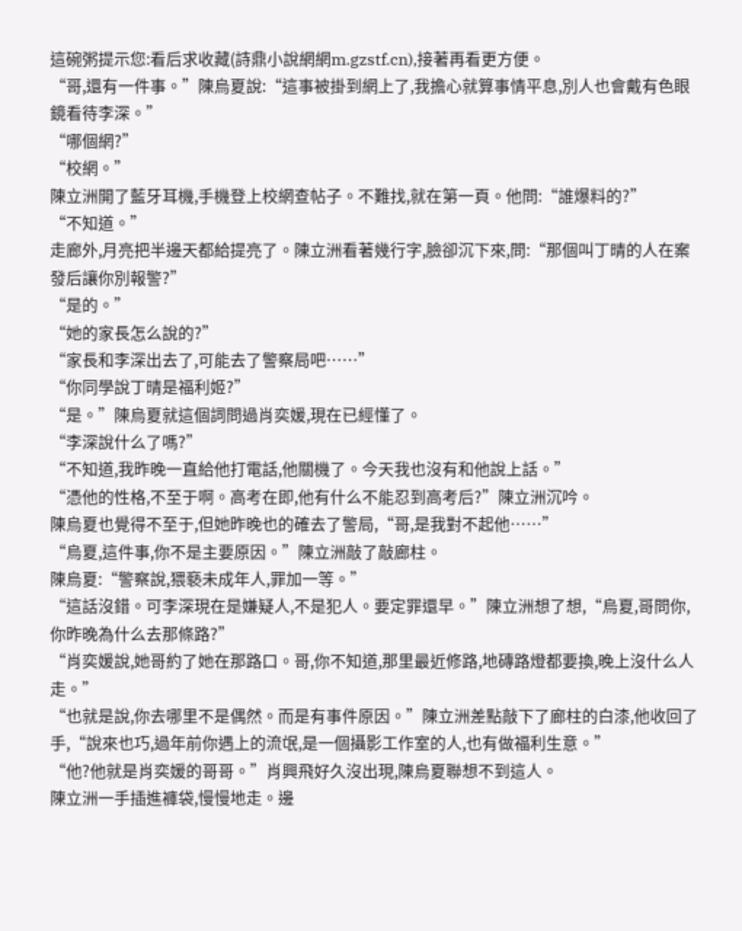這碗粥提示您:看后求收藏(詩鼎小說網網m.gzstf.cn),接著再看更方便。
“哥,還有一件事。”陳烏夏說:“這事被掛到網上了,我擔心就算事情平息,別人也會戴有色眼鏡看待李深。”
“哪個網?”
“校網。”
陳立洲開了藍牙耳機,手機登上校網查帖子。不難找,就在第一頁。他問:“誰爆料的?”
“不知道。”
走廊外,月亮把半邊天都給提亮了。陳立洲看著幾行字,臉卻沉下來,問:“那個叫丁晴的人在案發后讓你別報警?”
“是的。”
“她的家長怎么說的?”
“家長和李深出去了,可能去了警察局吧……”
“你同學說丁晴是福利姬?”
“是。”陳烏夏就這個詞問過肖奕媛,現在已經懂了。
“李深說什么了嗎?”
“不知道,我昨晚一直給他打電話,他關機了。今天我也沒有和他說上話。”
“憑他的性格,不至于啊。高考在即,他有什么不能忍到高考后?”陳立洲沉吟。
陳烏夏也覺得不至于,但她昨晚也的確去了警局,“哥,是我對不起他……”
“烏夏,這件事,你不是主要原因。”陳立洲敲了敲廊柱。
陳烏夏:“警察說,猥褻未成年人,罪加一等。”
“這話沒錯。可李深現在是嫌疑人,不是犯人。要定罪還早。”陳立洲想了想,“烏夏,哥問你,你昨晚為什么去那條路?”
“肖奕媛說,她哥約了她在那路口。哥,你不知道,那里最近修路,地磚路燈都要換,晚上沒什么人走。”
“也就是說,你去哪里不是偶然。而是有事件原因。”陳立洲差點敲下了廊柱的白漆,他收回了手,“說來也巧,過年前你遇上的流氓,是一個攝影工作室的人,也有做福利生意。”
“他?他就是肖奕媛的哥哥。”肖興飛好久沒出現,陳烏夏聯想不到這人。
陳立洲一手插進褲袋,慢慢地走。邊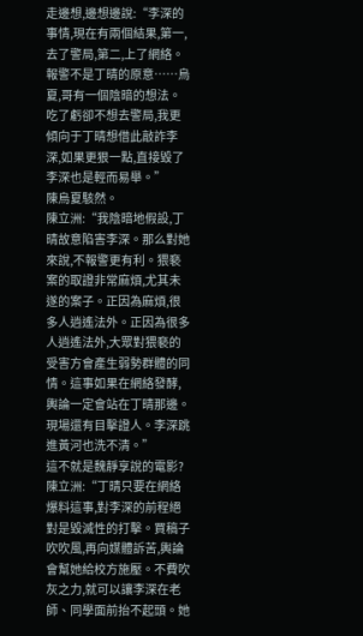走邊想,邊想邊說:“李深的事情,現在有兩個結果,第一,去了警局,第二,上了網絡。報警不是丁晴的原意……烏夏,哥有一個陰暗的想法。吃了虧卻不想去警局,我更傾向于丁晴想借此敲詐李深,如果更狠一點,直接毀了李深也是輕而易舉。”
陳烏夏駭然。
陳立洲:“我陰暗地假設,丁晴故意陷害李深。那么對她來說,不報警更有利。猥褻案的取證非常麻煩,尤其未遂的案子。正因為麻煩,很多人逍遙法外。正因為很多人逍遙法外,大眾對猥褻的受害方會產生弱勢群體的同情。這事如果在網絡發酵,輿論一定會站在丁晴那邊。現場還有目擊證人。李深跳進黃河也洗不清。”
這不就是魏靜享說的電影?
陳立洲:“丁晴只要在網絡爆料這事,對李深的前程絕對是毀滅性的打擊。買稿子吹吹風,再向媒體訴苦,輿論會幫她給校方施壓。不費吹灰之力,就可以讓李深在老師、同學面前抬不起頭。她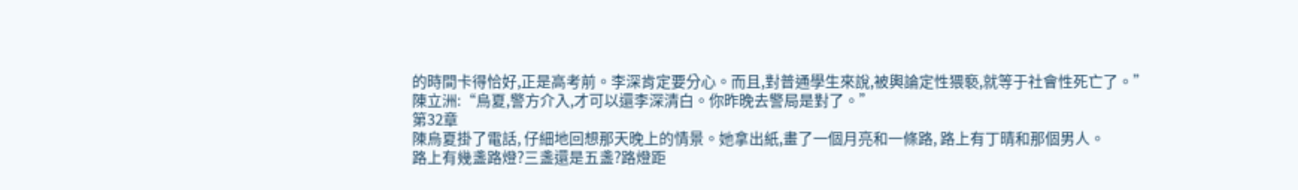的時間卡得恰好,正是高考前。李深肯定要分心。而且,對普通學生來說,被輿論定性猥褻,就等于社會性死亡了。”
陳立洲:“烏夏,警方介入,才可以還李深清白。你昨晚去警局是對了。”
第32章
陳烏夏掛了電話, 仔細地回想那天晚上的情景。她拿出紙,畫了一個月亮和一條路, 路上有丁晴和那個男人。
路上有幾盞路燈?三盞還是五盞?路燈距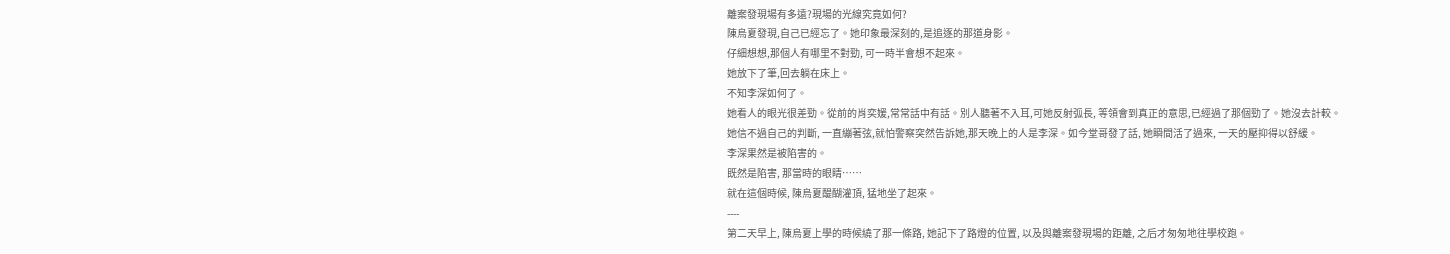離案發現場有多遠?現場的光線究竟如何?
陳烏夏發現,自己已經忘了。她印象最深刻的,是追逐的那道身影。
仔細想想,那個人有哪里不對勁, 可一時半會想不起來。
她放下了筆,回去躺在床上。
不知李深如何了。
她看人的眼光很差勁。從前的肖奕媛,常常話中有話。別人聽著不入耳,可她反射弧長, 等領會到真正的意思,已經過了那個勁了。她沒去計較。
她信不過自己的判斷, 一直繃著弦,就怕警察突然告訴她,那天晚上的人是李深。如今堂哥發了話, 她瞬間活了過來, 一天的壓抑得以舒緩。
李深果然是被陷害的。
既然是陷害, 那當時的眼睛……
就在這個時候, 陳烏夏醍醐灌頂, 猛地坐了起來。
----
第二天早上, 陳烏夏上學的時候繞了那一條路, 她記下了路燈的位置, 以及與離案發現場的距離, 之后才匆匆地往學校跑。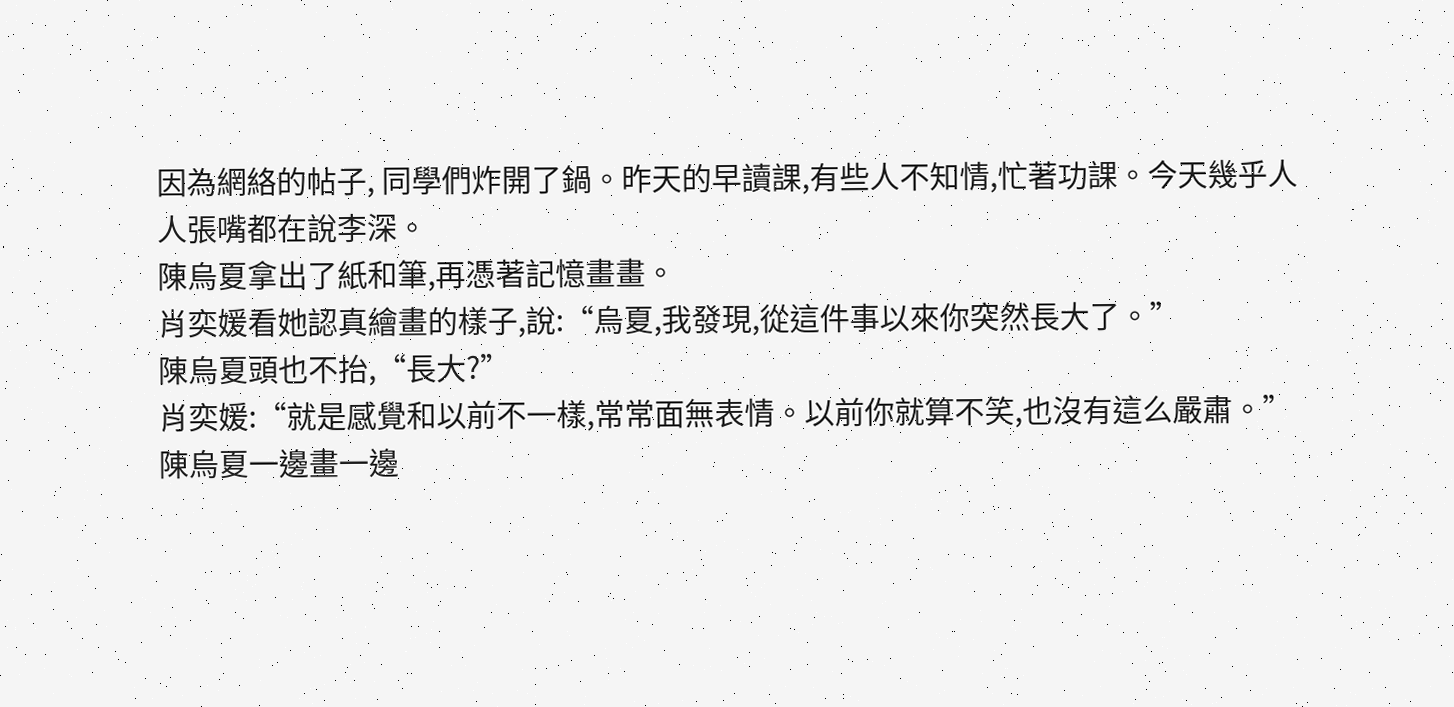因為網絡的帖子, 同學們炸開了鍋。昨天的早讀課,有些人不知情,忙著功課。今天幾乎人人張嘴都在說李深。
陳烏夏拿出了紙和筆,再憑著記憶畫畫。
肖奕媛看她認真繪畫的樣子,說:“烏夏,我發現,從這件事以來你突然長大了。”
陳烏夏頭也不抬,“長大?”
肖奕媛:“就是感覺和以前不一樣,常常面無表情。以前你就算不笑,也沒有這么嚴肅。”
陳烏夏一邊畫一邊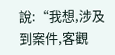說:“我想,涉及到案件,客觀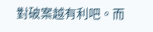對破案越有利吧。而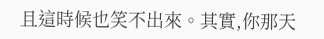且這時候也笑不出來。其實,你那天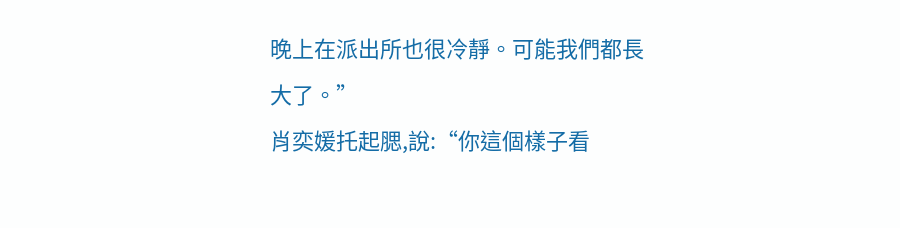晚上在派出所也很冷靜。可能我們都長大了。”
肖奕媛托起腮,說:“你這個樣子看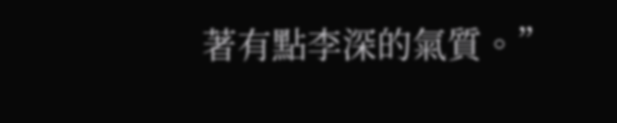著有點李深的氣質。”